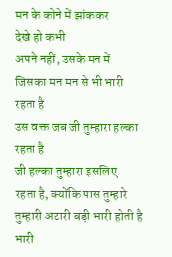मन के कोने में झांककर
देखे हो कभी
अपने नहीं, उसके मन में
जिसका मन मन से भी भारी
रहता है
उस वक्त जब जी तुम्हारा हल्का
रहता है
जी हल्का तुम्हारा इसलिए
रहता है, क्योंकि पास तुम्हारे
तुम्हारी अटारी बड़ी भारी होती है
भारी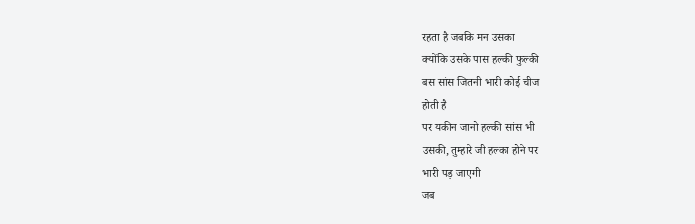रहता है जबकि मन उसका
क्योंकि उसके पास हल्की फुल्की
बस सांस जितनी भारी कोई चीज
होती है
पर यकीन जानो हल्की सांस भी
उसकी, तुम्हारे जी हल्का होने पर
भारी पड़ जाएगी
जब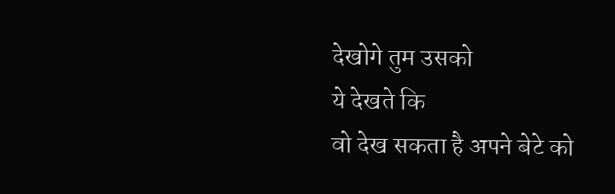देखोगे तुम उसको
ये देखते कि
वो देख सकता है अपने बेटे को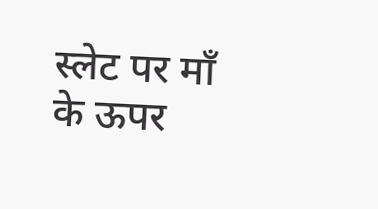स्लेट पर माँ के ऊपर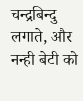चन्द्रबिन्दु
लगाते, और नन्ही बेटी को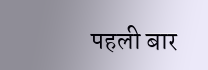पहली बार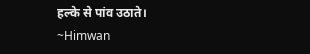हल्के से पांव उठाते।
~Himwan